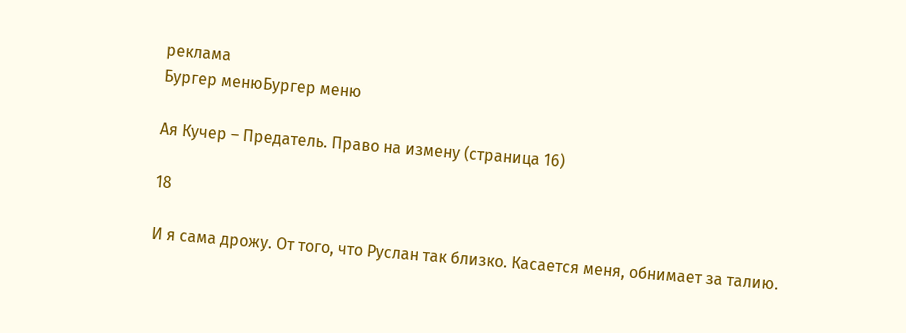реклама
Бургер менюБургер меню

Ая Кучер – Предатель. Право на измену (страница 16)

18

И я сама дрожу. От того, что Руслан так близко. Касается меня, обнимает за талию.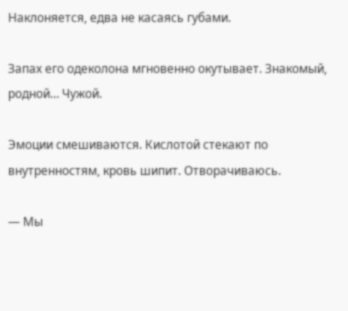Наклоняется, едва не касаясь губами.

Запах его одеколона мгновенно окутывает. Знакомый, родной… Чужой.

Эмоции смешиваются. Кислотой стекают по внутренностям, кровь шипит. Отворачиваюсь.

— Мы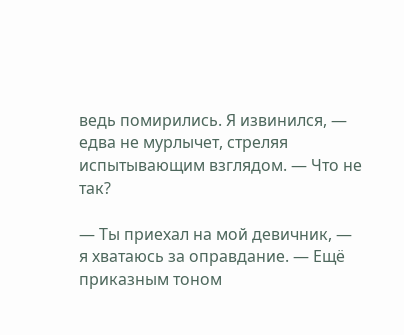ведь помирились. Я извинился, — едва не мурлычет, стреляя испытывающим взглядом. — Что не так?

— Ты приехал на мой девичник, — я хватаюсь за оправдание. — Ещё приказным тоном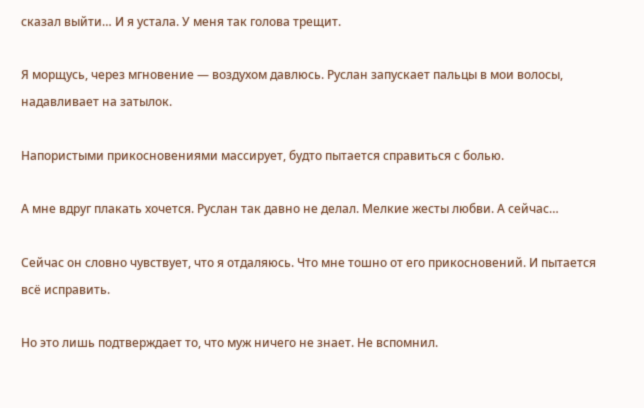сказал выйти… И я устала. У меня так голова трещит.

Я морщусь, через мгновение — воздухом давлюсь. Руслан запускает пальцы в мои волосы, надавливает на затылок.

Напористыми прикосновениями массирует, будто пытается справиться с болью.

А мне вдруг плакать хочется. Руслан так давно не делал. Мелкие жесты любви. А сейчас…

Сейчас он словно чувствует, что я отдаляюсь. Что мне тошно от его прикосновений. И пытается всё исправить.

Но это лишь подтверждает то, что муж ничего не знает. Не вспомнил.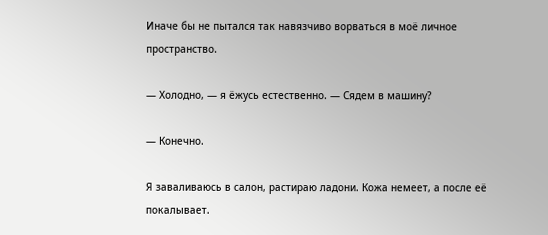Иначе бы не пытался так навязчиво ворваться в моё личное пространство.

— Холодно, — я ёжусь естественно. — Сядем в машину?

— Конечно.

Я заваливаюсь в салон, растираю ладони. Кожа немеет, а после её покалывает.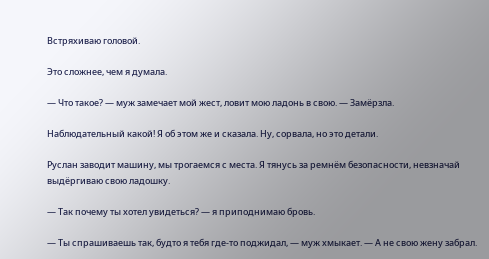Встряхиваю головой.

Это сложнее, чем я думала.

— Что такое? — муж замечает мой жест, ловит мою ладонь в свою. — Замёрзла.

Наблюдательный какой! Я об этом же и сказала. Ну, сорвала, но это детали.

Руслан заводит машину, мы трогаемся с места. Я тянусь за ремнём безопасности, невзначай выдёргиваю свою ладошку.

— Так почему ты хотел увидеться? — я приподнимаю бровь.

— Ты спрашиваешь так, будто я тебя где-то поджидал, — муж хмыкает. — А не свою жену забрал.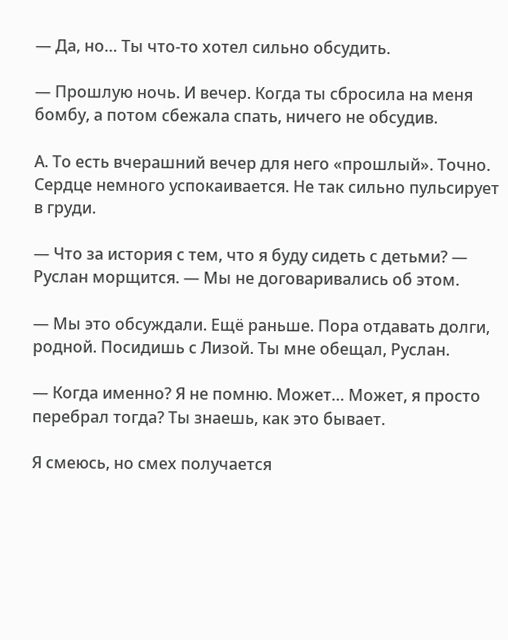— Да, но… Ты что-то хотел сильно обсудить.

— Прошлую ночь. И вечер. Когда ты сбросила на меня бомбу, а потом сбежала спать, ничего не обсудив.

А. То есть вчерашний вечер для него «прошлый». Точно. Сердце немного успокаивается. Не так сильно пульсирует в груди.

— Что за история с тем, что я буду сидеть с детьми? — Руслан морщится. — Мы не договаривались об этом.

— Мы это обсуждали. Ещё раньше. Пора отдавать долги, родной. Посидишь с Лизой. Ты мне обещал, Руслан.

— Когда именно? Я не помню. Может… Может, я просто перебрал тогда? Ты знаешь, как это бывает.

Я смеюсь, но смех получается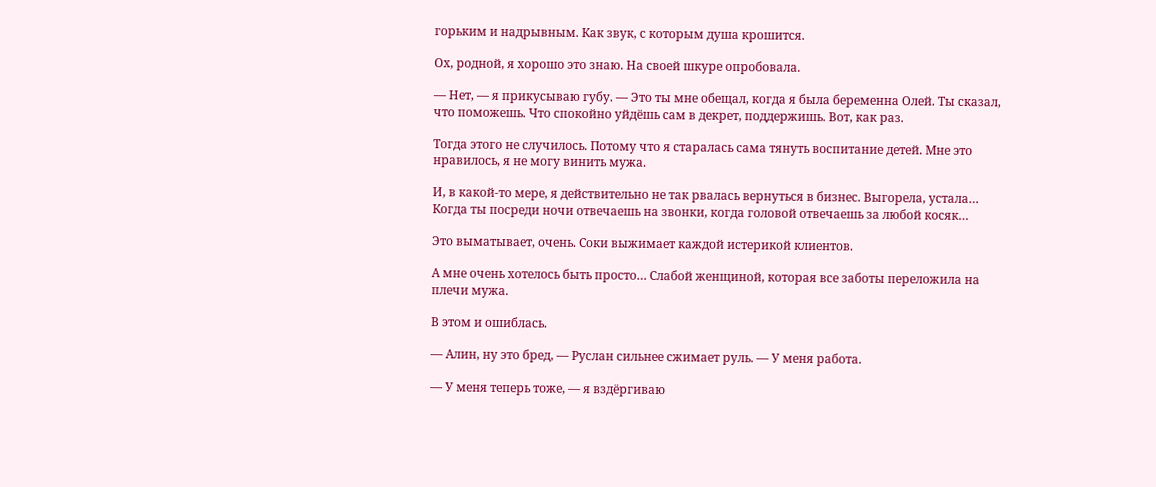горьким и надрывным. Как звук, с которым душа крошится.

Ох, родной, я хорошо это знаю. На своей шкуре опробовала.

— Нет, — я прикусываю губу. — Это ты мне обещал, когда я была беременна Олей. Ты сказал, что поможешь. Что спокойно уйдёшь сам в декрет, поддержишь. Вот, как раз.

Тогда этого не случилось. Потому что я старалась сама тянуть воспитание детей. Мне это нравилось, я не могу винить мужа.

И, в какой-то мере, я действительно не так рвалась вернуться в бизнес. Выгорела, устала… Когда ты посреди ночи отвечаешь на звонки, когда головой отвечаешь за любой косяк…

Это выматывает, очень. Соки выжимает каждой истерикой клиентов.

А мне очень хотелось быть просто… Слабой женщиной, которая все заботы переложила на плечи мужа.

В этом и ошиблась.

— Алин, ну это бред, — Руслан сильнее сжимает руль. — У меня работа.

— У меня теперь тоже, — я вздёргиваю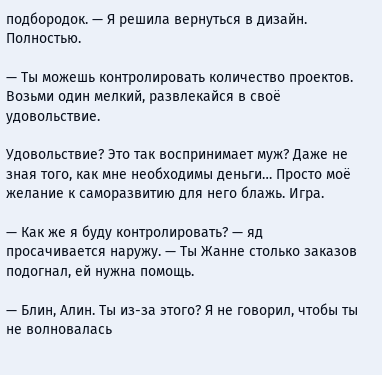подбородок. — Я решила вернуться в дизайн. Полностью.

— Ты можешь контролировать количество проектов. Возьми один мелкий, развлекайся в своё удовольствие.

Удовольствие? Это так воспринимает муж? Даже не зная того, как мне необходимы деньги… Просто моё желание к саморазвитию для него блажь. Игра.

— Как же я буду контролировать? — яд просачивается наружу. — Ты Жанне столько заказов подогнал, ей нужна помощь.

— Блин, Алин. Ты из-за этого? Я не говорил, чтобы ты не волновалась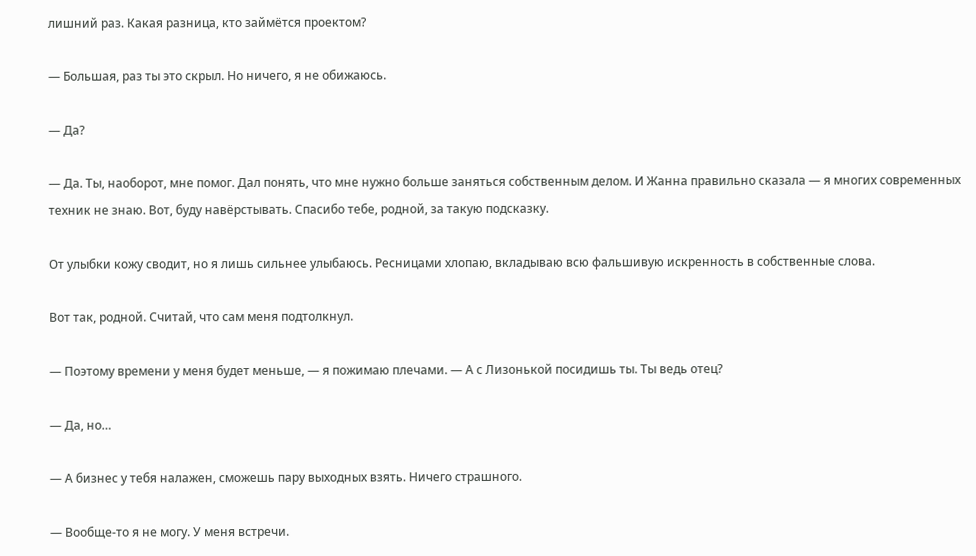лишний раз. Какая разница, кто займётся проектом?

— Большая, раз ты это скрыл. Но ничего, я не обижаюсь.

— Да?

— Да. Ты, наоборот, мне помог. Дал понять, что мне нужно больше заняться собственным делом. И Жанна правильно сказала — я многих современных техник не знаю. Вот, буду навёрстывать. Спасибо тебе, родной, за такую подсказку.

От улыбки кожу сводит, но я лишь сильнее улыбаюсь. Ресницами хлопаю, вкладываю всю фальшивую искренность в собственные слова.

Вот так, родной. Считай, что сам меня подтолкнул.

— Поэтому времени у меня будет меньше, — я пожимаю плечами. — А с Лизонькой посидишь ты. Ты ведь отец?

— Да, но…

— А бизнес у тебя налажен, сможешь пару выходных взять. Ничего страшного.

— Вообще-то я не могу. У меня встречи.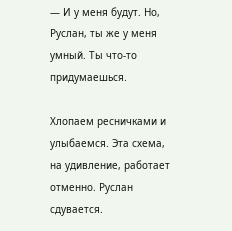— И у меня будут. Но, Руслан, ты же у меня умный. Ты что-то придумаешься.

Хлопаем ресничками и улыбаемся. Эта схема, на удивление, работает отменно. Руслан сдувается.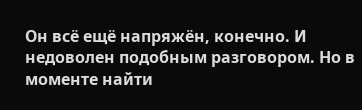Он всё ещё напряжён, конечно. И недоволен подобным разговором. Но в моменте найти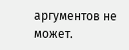аргументов не может.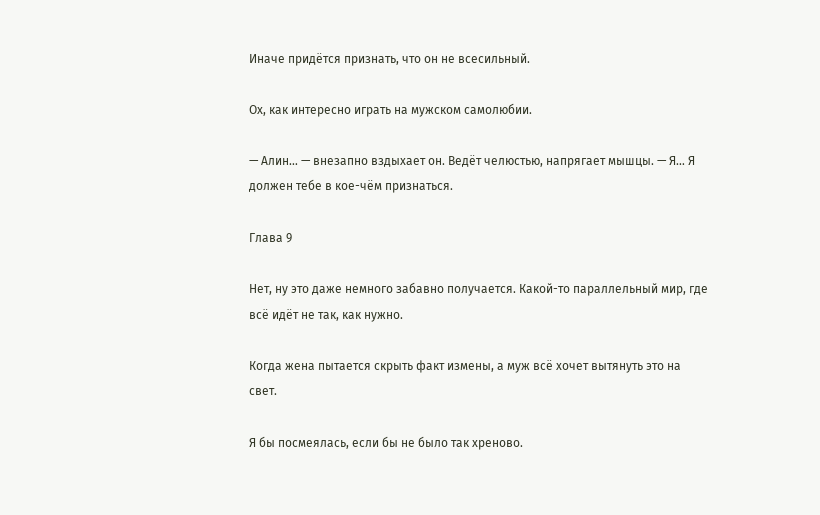Иначе придётся признать, что он не всесильный.

Ох, как интересно играть на мужском самолюбии.

— Алин… — внезапно вздыхает он. Ведёт челюстью, напрягает мышцы. — Я… Я должен тебе в кое-чём признаться.

Глава 9

Нет, ну это даже немного забавно получается. Какой-то параллельный мир, где всё идёт не так, как нужно.

Когда жена пытается скрыть факт измены, а муж всё хочет вытянуть это на свет.

Я бы посмеялась, если бы не было так хреново.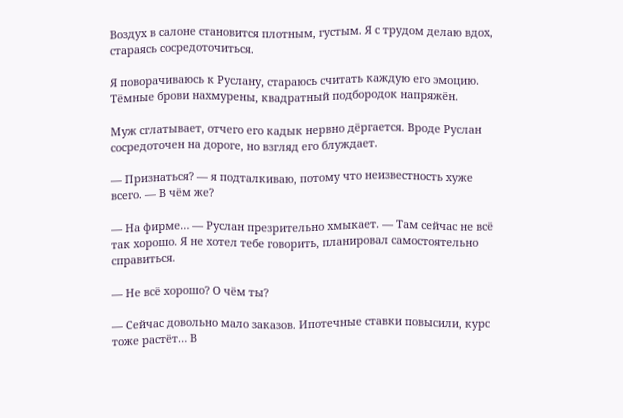Воздух в салоне становится плотным, густым. Я с трудом делаю вдох, стараясь сосредоточиться.

Я поворачиваюсь к Руслану, стараюсь считать каждую его эмоцию. Тёмные брови нахмурены, квадратный подбородок напряжён.

Муж сглатывает, отчего его кадык нервно дёргается. Вроде Руслан сосредоточен на дороге, но взгляд его блуждает.

— Признаться? — я подталкиваю, потому что неизвестность хуже всего. — В чём же?

— На фирме… — Руслан презрительно хмыкает. — Там сейчас не всё так хорошо. Я не хотел тебе говорить, планировал самостоятельно справиться.

— Не всё хорошо? О чём ты?

— Сейчас довольно мало заказов. Ипотечные ставки повысили, курс тоже растёт… В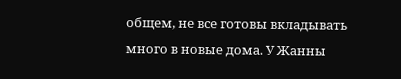общем, не все готовы вкладывать много в новые дома. У Жанны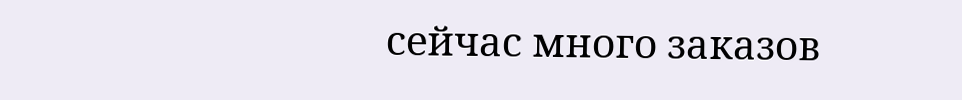сейчас много заказов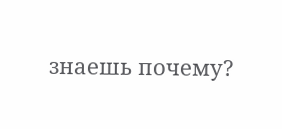знаешь почему?